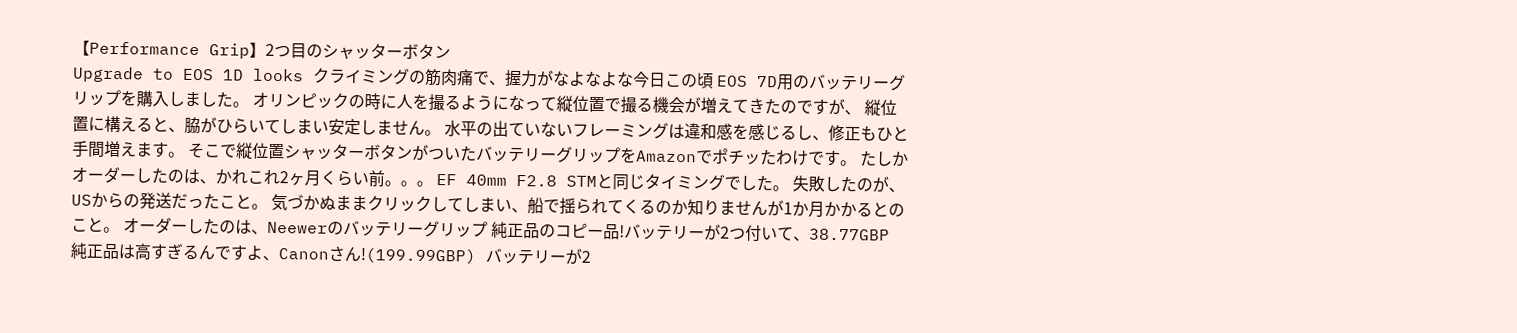【Performance Grip】2つ目のシャッターボタン
Upgrade to EOS 1D looks クライミングの筋肉痛で、握力がなよなよな今日この頃 EOS 7D用のバッテリーグリップを購入しました。 オリンピックの時に人を撮るようになって縦位置で撮る機会が増えてきたのですが、 縦位置に構えると、脇がひらいてしまい安定しません。 水平の出ていないフレーミングは違和感を感じるし、修正もひと手間増えます。 そこで縦位置シャッターボタンがついたバッテリーグリップをAmazonでポチッたわけです。 たしかオーダーしたのは、かれこれ2ヶ月くらい前。。。 EF 40mm F2.8 STMと同じタイミングでした。 失敗したのが、USからの発送だったこと。 気づかぬままクリックしてしまい、船で揺られてくるのか知りませんが1か月かかるとのこと。 オーダーしたのは、Neewerのバッテリーグリップ 純正品のコピー品!バッテリーが2つ付いて、38.77GBP 純正品は高すぎるんですよ、Canonさん!(199.99GBP) バッテリーが2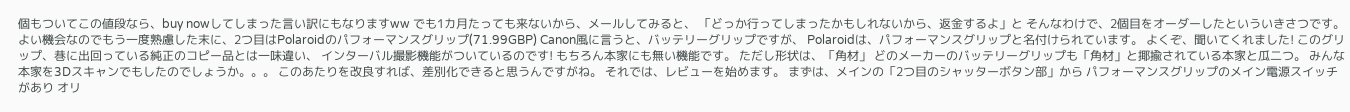個もついてこの値段なら、buy nowしてしまった言い訳にもなりますww でも1カ月たっても来ないから、メールしてみると、 「どっか行ってしまったかもしれないから、返金するよ」と そんなわけで、2個目をオーダーしたといういきさつです。 よい機会なのでもう一度熟慮した末に、2つ目はPolaroidのパフォーマンスグリップ(71.99GBP) Canon風に言うと、バッテリーグリップですが、 Polaroidは、パフォーマンスグリップと名付けられています。 よくぞ、聞いてくれました! このグリップ、巷に出回っている純正のコピー品とは一味違い、 インターバル撮影機能がついているのです! もちろん本家にも無い機能です。 ただし形状は、「角材」 どのメーカーのバッテリーグリップも「角材」と揶揄されている本家と瓜二つ。 みんな本家を3Dスキャンでもしたのでしょうか。。。 このあたりを改良すれば、差別化できると思うんですがね。 それでは、レビューを始めます。 まずは、メインの「2つ目のシャッターボタン部」から パフォーマンスグリップのメイン電源スイッチがあり オリ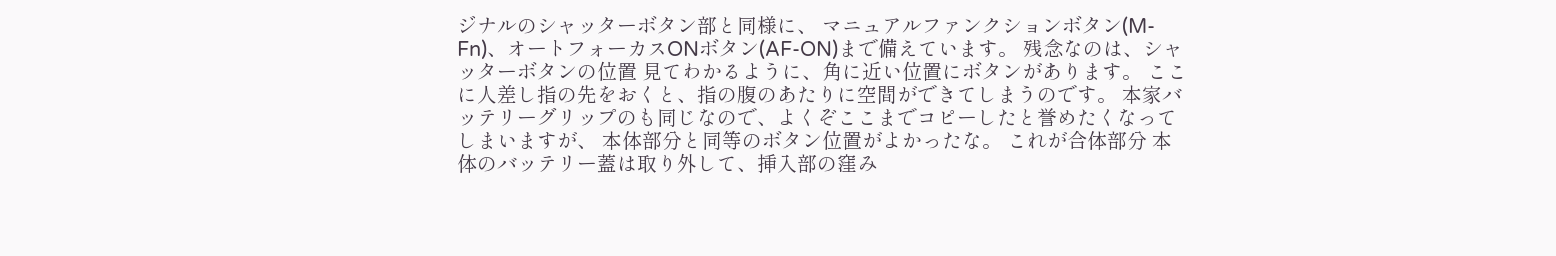ジナルのシャッターボタン部と同様に、 マニュアルファンクションボタン(M-Fn)、オートフォーカスONボタン(AF-ON)まで備えています。 残念なのは、シャッターボタンの位置 見てわかるように、角に近い位置にボタンがあります。 ここに人差し指の先をおくと、指の腹のあたりに空間ができてしまうのです。 本家バッテリーグリップのも同じなので、よくぞここまでコピーしたと誉めたくなってしまいますが、 本体部分と同等のボタン位置がよかったな。 これが合体部分 本体のバッテリー蓋は取り外して、挿入部の窪み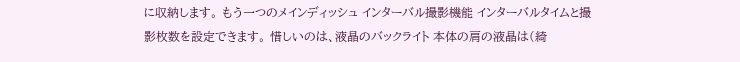に収納します。 もう一つのメインディッシュ インターバル撮影機能 インターバルタイムと撮影枚数を設定できます。 惜しいのは、液晶のバックライト 本体の肩の液晶は(綺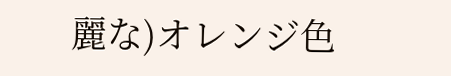麗な)オレンジ色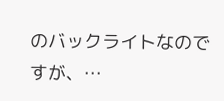のバックライトなのですが、…